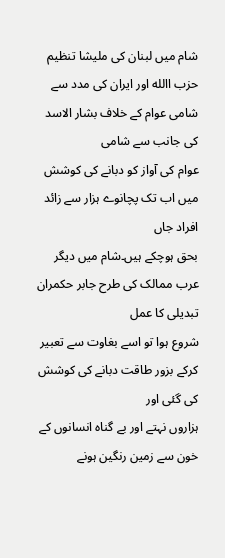شام میں لبنان کی ملیشا تنظیم
حزب االله اور ایران کی مدد سے شامی عوام کے خلاف بشار الاسد کی جانب سے شامی
عوام کی آواز کو دبانے کی کوشش میں اب تک پچانوے ہزار سے زائد افراد جاں
بحق ہوچکے ہیں۔شام میں دیگر عرب ممالک کی طرح جابر حکمران تبدیلی کا عمل
شروع ہوا تو اسے بغاوت سے تعبیر کرکے بزور طاقت دبانے کی کوشش کی گئی اور
ہزاروں نہتے اور بے گناہ انسانوں کے خون سے زمین رنگین ہونے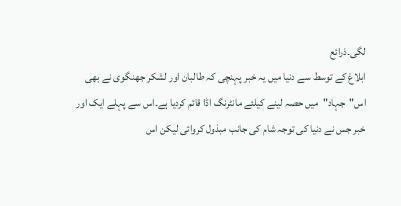لگی۔ذرائع
ابلاغ کے توسط سے دنیا میں یہ خبر پہنچی کہ طالبان اور لشکر جھنگوی نے بھی
اس"جہاد"میں حصہ لینے کیلئے مانٹرنگ اڈا قائم کردیا ہے۔اس سے پہلے ایک اور
خبر جس نے دنیا کی توجہ شام کی جانب مبذول کروائی لیکن اس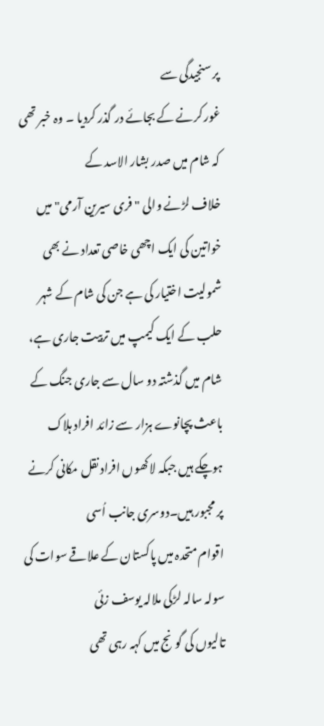پر سنجیدگی سے
غور کرنے کے بجائے در گذر کردیا ۔ وہ خبر تھی کہ شام میں صدر بشار الاسد کے
خلاف لڑنے والی " فری سیرین آرمی"میں خواتین کی ایک اچھی خاصی تعداد نے بھی
شمولیت اختیار کی ہے جن کی شام کے شہر حلب کے ایک کیمپ میں تربیت جاری ہے،
شام میں گذشتہ دو سال سے جاری جنگ کے باعث پچانوے ہزار سے زائد افراد ہلاک
ہوچکے ہیں جبکہ لاکھوں افراد نقل مکانی کرنے پر مجبور ہیں۔دوسری جانب اُسی
اقوام متحدہ میں پاکستان کے علاقے سوات کی سولہ سالہ لڑکی ملالہ یوسف زئی
تالیوں کی گونج میں کہہ رہی تھی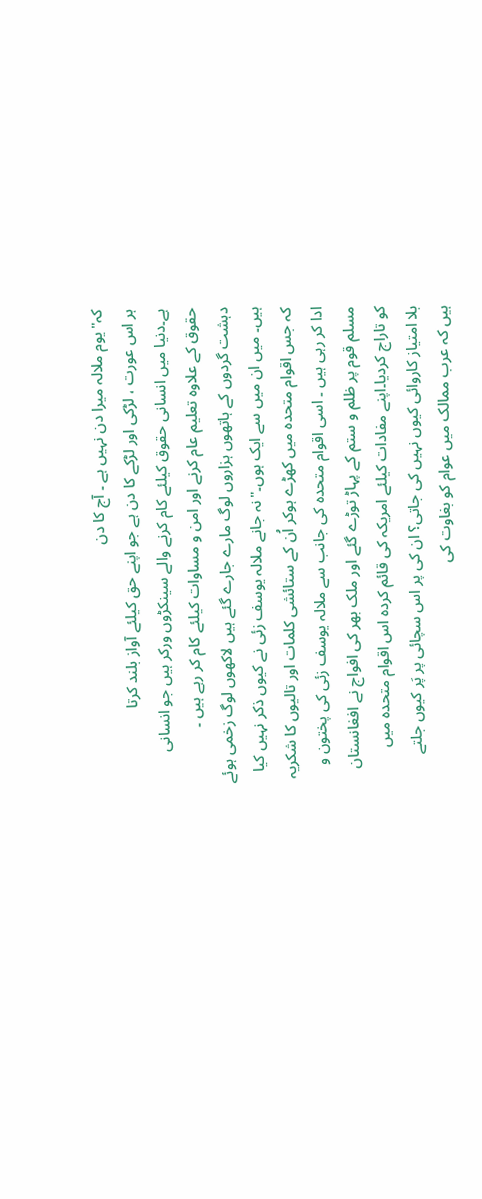کہ"یوم ملالہ میرا دن نہیں ہے ۔ آج کا دن
ہر اس عورت ، لڑکی اور لڑکے کا دن ہے جو اپنے حق کیلئے آواز بلند کرتا
ہے۔دنیا میں انسانی حقوق کیلئے کام کرنے والے سینکڑوں ورکر ہیں جو انسانی
حقوق کے علاوہ تعلیم عام کرنے اور امن و مساوات کیلئے کام کر رہے ہیں ۔
دہشت گردوں کے ہاتھوں ہزاروں لوگ مارے جارے گئے ہیں لاکھوں لوگ زخمی ہوئے
ہیں۔ میں ان میں سے ایک ہوں۔"نہ جانے ملالہ یوسف زئی نے کیوں ذکر نہیں کیا
کہ جس اقوام متحدہ میں کھڑے ہوکر اُن کے ستائشی کلمات اور تالیوں کا شکریہ
ادا کر رہی ہیں ۔ اسی اقوام متحدہ کی جانب سے ملالہ یوسف زئی کی پختون و
مسلم قوم پر ظلم و ستم کے پہاڑ توڑے گئے اور ملک بھر کی افواج نے افغانستان
کو تاراج کردیا۔اپنے مفادات کیلئے امریکہ کی قائم کردہ اس اقوام متحدہ میں
بلا امتیاز کاروائی کیوں نہیں کی جاتی؟ ان کی پر اس سچائی پر پَر کیوں جلتے
ہیں کہ عرب ممالک میں عوام کو بغاوت کی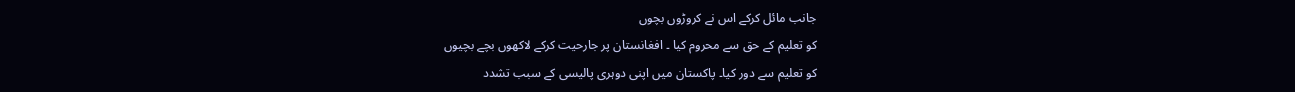جانب مائل کرکے اس نے کروڑوں بچوں
کو تعلیم کے حق سے محروم کیا ۔ افغانستان پر جارحیت کرکے لاکھوں بچے بچیوں
کو تعلیم سے دور کیا۔ پاکستان میں اپنی دوہری پالیسی کے سبب تشدد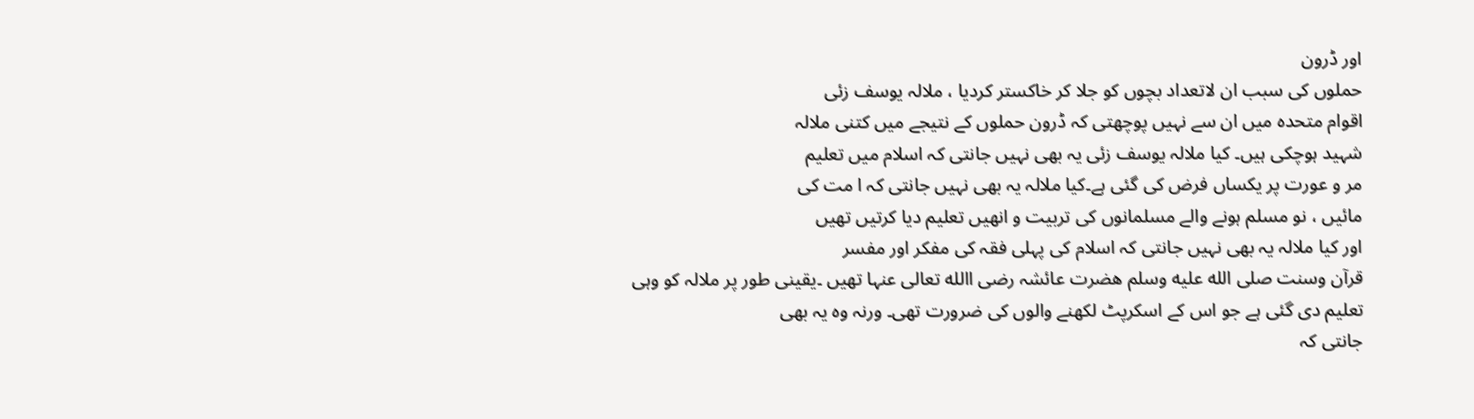اور ڈرون
حملوں کی سبب ان لاتعداد بچوں کو جلا کر خاکستر کردیا ، ملالہ یوسف زئی
اقوام متحدہ میں ان سے نہیں پوچھتی کہ ڈرون حملوں کے نتیجے میں کتنی ملالہ
شہید ہوچکی ہیں۔ کیا ملالہ یوسف زئی یہ بھی نہیں جانتی کہ اسلام میں تعلیم
مر و عورت پر یکساں فرض کی گئی ہے۔کیا ملالہ یہ بھی نہیں جانتی کہ ا مت کی
مائیں ، نو مسلم ہونے والے مسلمانوں کی تربیت و انھیں تعلیم دیا کرتیں تھیں
اور کیا ملالہ یہ بھی نہیں جانتی کہ اسلام کی پہلی فقہ کی مفکر اور مفسر
قرآن وسنت صلى الله عليه وسلم ھضرت عائشہ رضی االله تعالی عنہا تھیں ۔یقینی طور پر ملالہ کو وہی
تعلیم دی گئی ہے جو اس کے اسکرپٹ لکھنے والوں کی ضرورت تھی۔ ورنہ وہ یہ بھی
جانتی کہ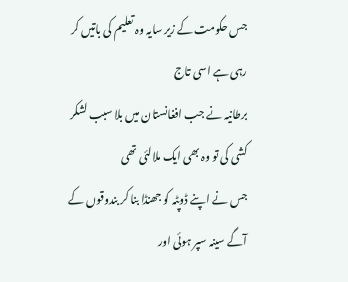جس حکومت کے زیر سایہ وہ تعلیم کی باتیں کر رہی ہے اسی تاج
برطانیہ نے جب افغانستان میں بلا سبب لشکر کشی کی تو وہ بھی ایک ملالئی تھی
جس نے اپنے ڈوپٹہ کو جھنڈا بنا کر بندوقوں کے آگے سینہ سپر ہوئی اور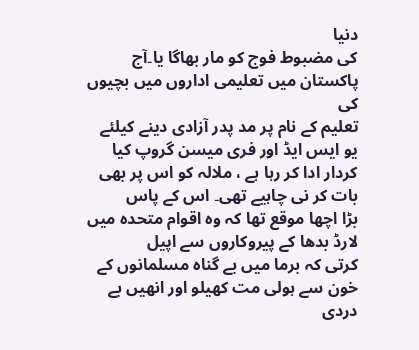دنیا
کی مضبوط فوج کو مار بھاگا یا۔آج پاکستان میں تعلیمی اداروں میں بچیوں کی
تعلیم کے نام پر مد پدر آزادی دینے کیلئے یو ایس ایڈ اور فری میسن گروپ کیا
کردار ادا کر رہا ہے ، ملالہ کو اس پر بھی بات کر نی چاہیے تھی۔ اس کے پاس
بڑا اچھا موقع تھا کہ وہ اقوام متحدہ میں لارڈ بدھا کے پیروکاروں سے اپیل
کرتی کہ برما میں بے گناہ مسلمانوں کے خون سے ہولی مت کھیلو اور انھیں بے
دردی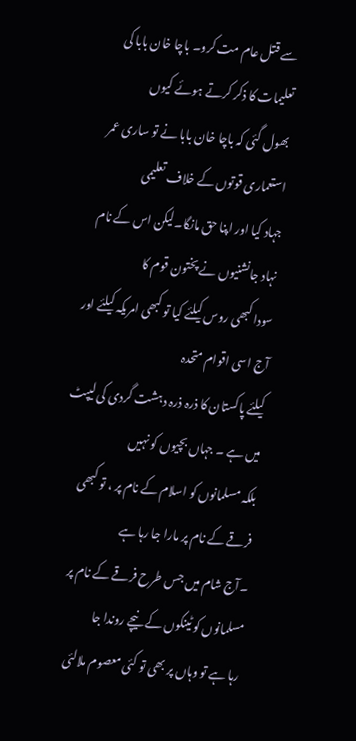سے قتل عام مت کرو۔ باچا خان بابا کی تعلیمات کا ذکر کرتے ہوئے کیوں
بھول گئی کہ باچا خان بابا نے تو ساری عمر استعماری قوتوں کے خلاف تعلیمی
جہاد کیا اور اپنا حق مانگا۔لیکن اس کے نام نہاد جانشنیوں نے پختون قوم کا
سودا کبھی روس کیلئے کیا تو کبھی امریکہ کیلئے اور آج اسی اقوام متحدہ
کیلئے پاکستان کا ذرہ ذرہ دہشت گردی کی لیپٹ میں ہے ۔ جہاں بچیوں کو نہیں
بلکہ مسلمانوں کو اسلام کے نام پر ، تو کبھی فرقے کے نام پر مارا جا رہا ہے
۔آج شام میں جس طرح فرقے کے نام پر مسلمانوں کو ٹینکوں کے نیچے روندا جا
رہا ہے تو وہاں پر بھی تو کئی معصوم ملالئی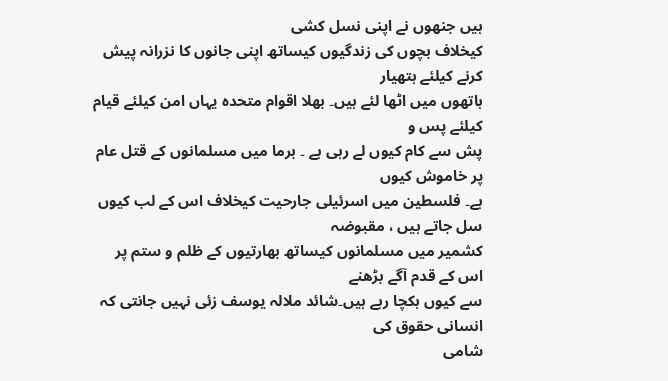ہیں جنھوں نے اپنی نسل کشی
کیخلاف بچوں کی زندگیوں کیساتھ اپنی جانوں کا نزرانہ پیش کرنے کیلئے ہتھیار
ہاتھوں میں اٹھا لئے ہیں۔ بھلا اقوام متحدہ یہاں امن کیلئے قیام کیلئے پس و
پش سے کام کیوں لے رہی ہے ۔ برما میں مسلمانوں کے قتل عام پر خاموش کیوں
ہے۔ فلسطین میں اسرئیلی جارحیت کیخلاف اس کے لب کیوں سل جاتے ہیں ، مقبوضہ
کشمیر میں مسلمانوں کیساتھ بھارتیوں کے ظلم و ستم پر اس کے قدم آگے بڑھنے
سے کیوں ہکچا رہے ہیں۔شائد ملالہ یوسف زئی نہیں جانتی کہ انسانی حقوق کی
شامی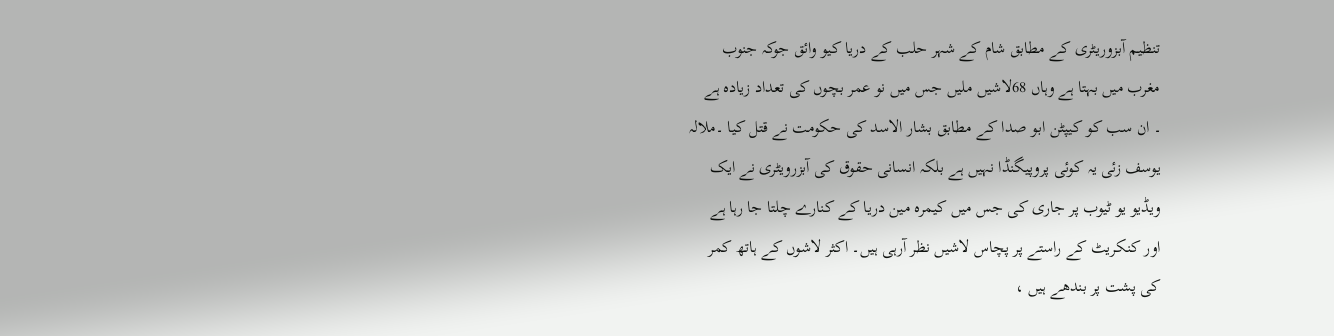تنظیم آبزوریٹری کے مطابق شام کے شہر حلب کے دریا کیو وائق جوکہ جنوب
مغرب میں بہتا ہے وہاں 68لاشیں ملیں جس میں نو عمر بچوں کی تعداد زیادہ ہے
۔ ان سب کو کیپٹن ابو صدا کے مطابق بشار الاسد کی حکومت نے قتل کیا ۔ملالہ
یوسف زئی یہ کوئی پروپیگنڈا نہیں ہے بلکہ انسانی حقوق کی آبزرویٹری نے ایک
ویڈیو یو ٹیوب پر جاری کی جس میں کیمرہ مین دریا کے کنارے چلتا جا رہا ہے
اور کنکریٹ کے راستے پر پچاس لاشیں نظر آرہی ہیں۔ اکثر لاشوں کے ہاتھ کمر
کی پشت پر بندھے ہیں ،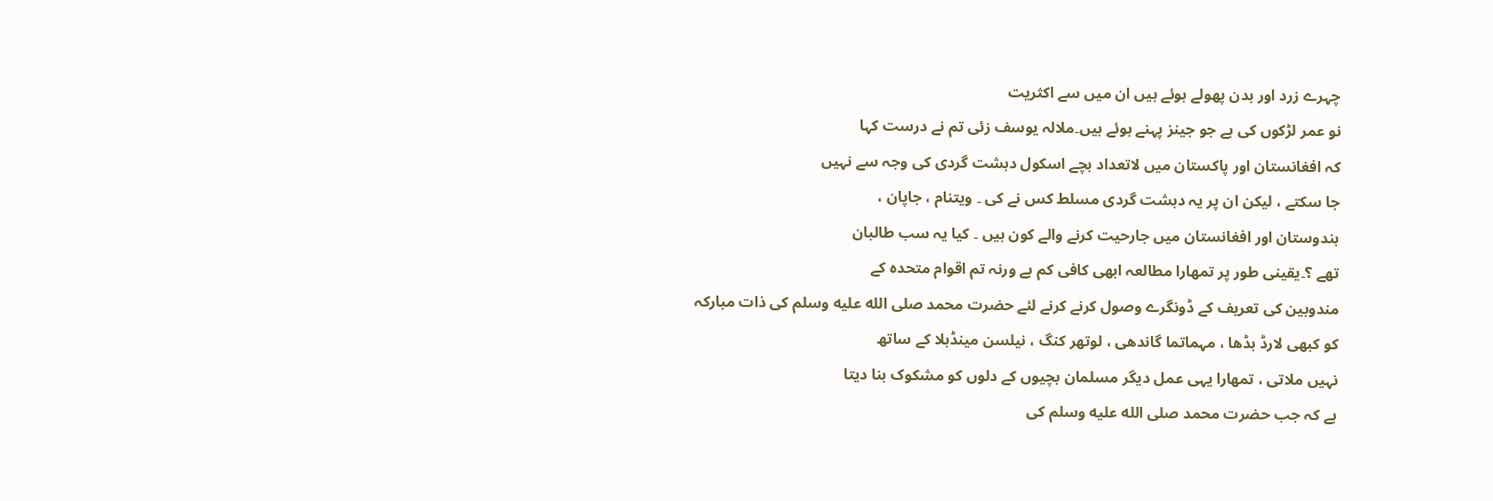چہرے زرد اور بدن پھولے ہوئے ہیں ان میں سے اکثریت
نو عمر لڑکوں کی ہے جو جینز پہنے ہوئے ہیں۔ملالہ یوسف زئی تم نے درست کہا
کہ افغانستان اور پاکستان میں لاتعداد بچے اسکول دہشت گردی کی وجہ سے نہیں
جا سکتے ، لیکن ان پر یہ دہشت گردی مسلط کس نے کی ۔ ویتنام ، جاپان ،
ہندوستان اور افغانستان میں جارحیت کرنے والے کون ہیں ۔ کیا یہ سب طالبان
تھے ؟۔یقینی طور پر تمھارا مطالعہ ابھی کافی کم ہے ورنہ تم اقوام متحدہ کے
مندوبین کی تعریف کے ڈونگرے وصول کرنے کرنے لئے حضرت محمد صلى الله عليه وسلم کی ذات مبارکہ
کو کبھی لارڈ بڈھا ، مہماتما گاندھی ، لوتھر کنگ ، نیلسن مینڈہلا کے ساتھ
نہیں ملاتی ، تمھارا یہی عمل دیگر مسلمان بچیوں کے دلوں کو مشکوک بنا دیتا
ہے کہ جب حضرت محمد صلى الله عليه وسلم کی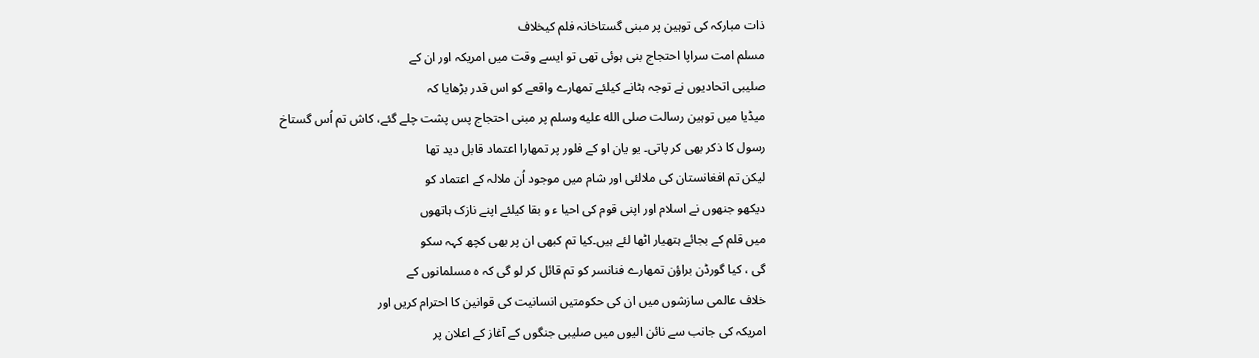ذات مبارکہ کی توہین پر مبنی گستاخانہ فلم کیخلاف
مسلم امت سراپا احتجاج بنی ہوئی تھی تو ایسے وقت میں امریکہ اور ان کے
صلیبی اتحادیوں نے توجہ ہٹانے کیلئے تمھارے واقعے کو اس قدر بڑھایا کہ
میڈیا میں توہین رسالت صلى الله عليه وسلم پر مبنی احتجاج پس پشت چلے گئے، کاش تم اُس گستاخ
رسول کا ذکر بھی کر پاتی۔ یو یان او کے فلور پر تمھارا اعتماد قابل دید تھا
لیکن تم افغانستان کی ملالئی اور شام میں موجود اُن ملالہ کے اعتماد کو
دیکھو جنھوں نے اسلام اور اپنی قوم کی احیا ء و بقا کیلئے اپنے نازک ہاتھوں
میں قلم کے بجائے ہتھیار اٹھا لئے ہیں۔کیا تم کبھی ان پر بھی کچھ کہہ سکو
گی ، کیا گورڈن براؤن تمھارے فنانسر کو تم قائل کر لو گی کہ ہ مسلمانوں کے
خلاف عالمی سازشوں میں ان کی حکومتیں انسانیت کی قوانین کا احترام کریں اور
امریکہ کی جانب سے نائن الیوں میں صلیبی جنگوں کے آغاز کے اعلان پر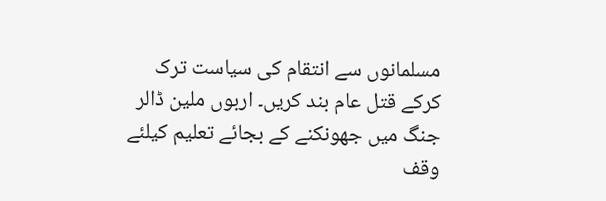مسلمانوں سے انتقام کی سیاست ترک کرکے قتل عام بند کریں۔ اربوں ملین ڈالر
جنگ میں جھونکنے کے بجائے تعلیم کیلئے وقف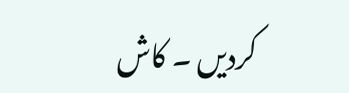کردیں ۔ کاش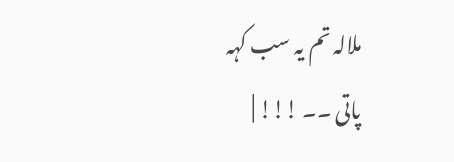ملالہ تم یہ سب کہہ
پاتی ۔۔ !!! |